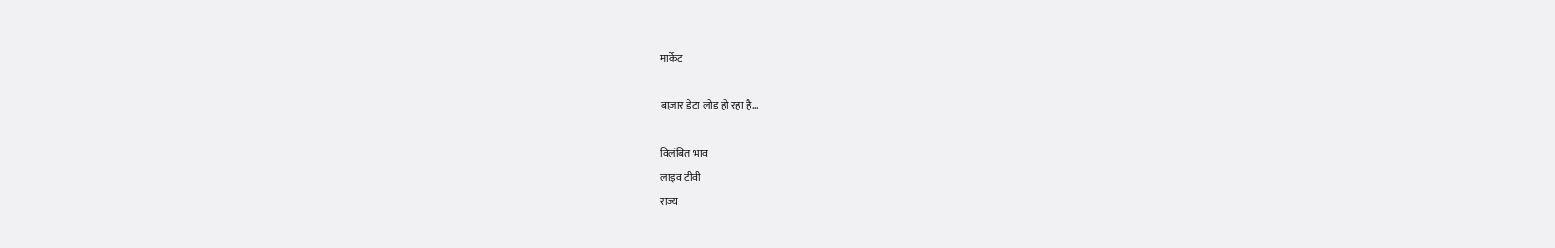मार्केट

बाज़ार डेटा लोड हो रहा है…

विलंबित भाव
लाइव टीवी
राज्य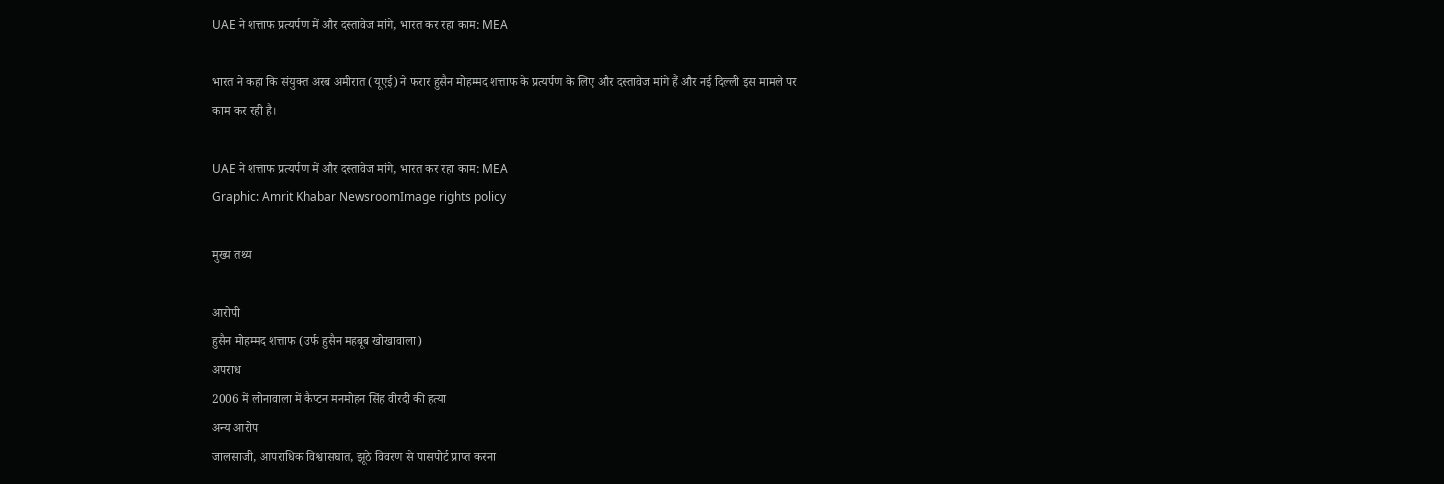UAE ने शत्ताफ प्रत्यर्पण में और दस्तावेज मांगे, भारत कर रहा काम: MEA

भारत ने कहा कि संयुक्त अरब अमीरात (यूएई) ने फरार हुसैन मोहम्मद शत्ताफ के प्रत्यर्पण के लिए और दस्तावेज मांगे हैं और नई दिल्ली इस मामले पर काम कर रही है।

UAE ने शत्ताफ प्रत्यर्पण में और दस्तावेज मांगे, भारत कर रहा काम: MEA
Graphic: Amrit Khabar NewsroomImage rights policy

मुख्य तथ्य

आरोपी
हुसैन मोहम्मद शत्ताफ (उर्फ हुसैन महबूब खोखावाला)
अपराध
2006 में लोनावाला में कैप्टन मनमोहन सिंह वीरदी की हत्या
अन्य आरोप
जालसाजी, आपराधिक विश्वासघात, झूठे विवरण से पासपोर्ट प्राप्त करना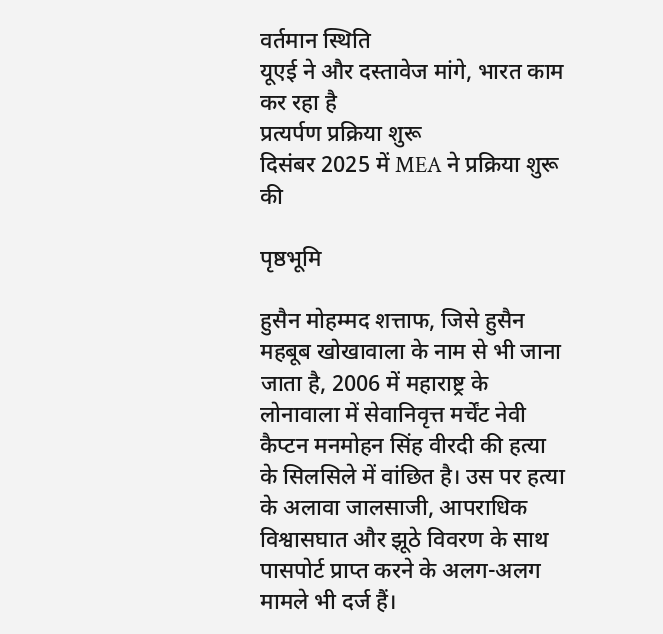वर्तमान स्थिति
यूएई ने और दस्तावेज मांगे, भारत काम कर रहा है
प्रत्यर्पण प्रक्रिया शुरू
दिसंबर 2025 में MEA ने प्रक्रिया शुरू की

पृष्ठभूमि

हुसैन मोहम्मद शत्ताफ, जिसे हुसैन महबूब खोखावाला के नाम से भी जाना जाता है, 2006 में महाराष्ट्र के लोनावाला में सेवानिवृत्त मर्चेंट नेवी कैप्टन मनमोहन सिंह वीरदी की हत्या के सिलसिले में वांछित है। उस पर हत्या के अलावा जालसाजी, आपराधिक विश्वासघात और झूठे विवरण के साथ पासपोर्ट प्राप्त करने के अलग-अलग मामले भी दर्ज हैं।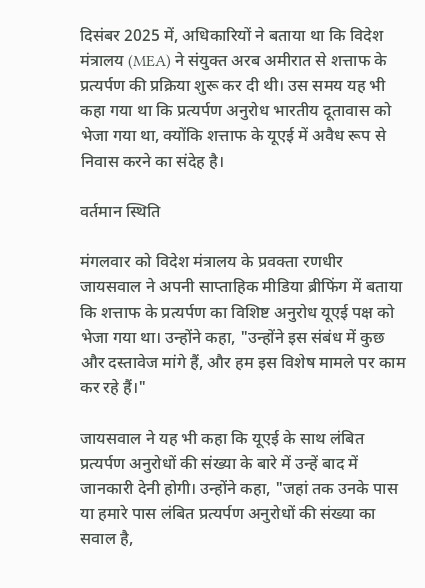दिसंबर 2025 में, अधिकारियों ने बताया था कि विदेश मंत्रालय (MEA) ने संयुक्त अरब अमीरात से शत्ताफ के प्रत्यर्पण की प्रक्रिया शुरू कर दी थी। उस समय यह भी कहा गया था कि प्रत्यर्पण अनुरोध भारतीय दूतावास को भेजा गया था, क्योंकि शत्ताफ के यूएई में अवैध रूप से निवास करने का संदेह है।

वर्तमान स्थिति

मंगलवार को विदेश मंत्रालय के प्रवक्ता रणधीर जायसवाल ने अपनी साप्ताहिक मीडिया ब्रीफिंग में बताया कि शत्ताफ के प्रत्यर्पण का विशिष्ट अनुरोध यूएई पक्ष को भेजा गया था। उन्होंने कहा, "उन्होंने इस संबंध में कुछ और दस्तावेज मांगे हैं, और हम इस विशेष मामले पर काम कर रहे हैं।"

जायसवाल ने यह भी कहा कि यूएई के साथ लंबित प्रत्यर्पण अनुरोधों की संख्या के बारे में उन्हें बाद में जानकारी देनी होगी। उन्होंने कहा, "जहां तक उनके पास या हमारे पास लंबित प्रत्यर्पण अनुरोधों की संख्या का सवाल है,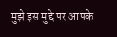मुझे इस मुद्दे पर आपके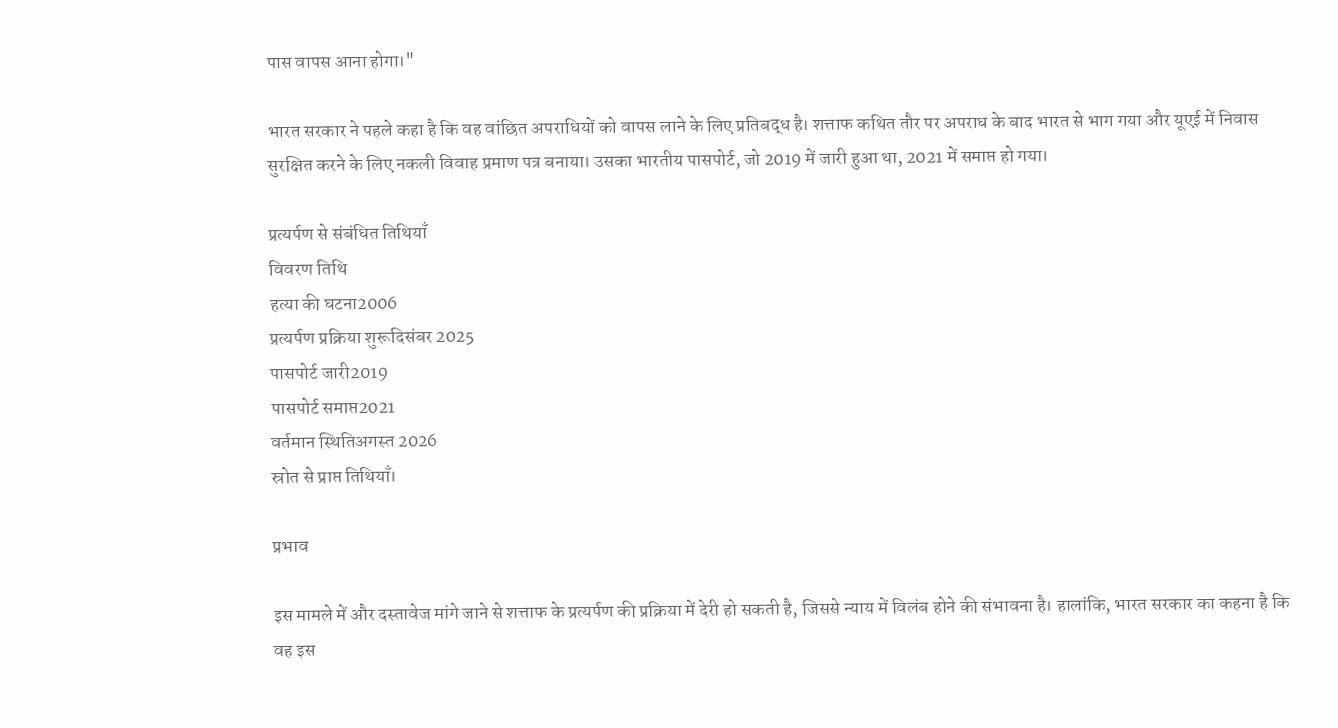पास वापस आना होगा।"

भारत सरकार ने पहले कहा है कि वह वांछित अपराधियों को वापस लाने के लिए प्रतिबद्ध है। शत्ताफ कथित तौर पर अपराध के बाद भारत से भाग गया और यूएई में निवास सुरक्षित करने के लिए नकली विवाह प्रमाण पत्र बनाया। उसका भारतीय पासपोर्ट, जो 2019 में जारी हुआ था, 2021 में समाप्त हो गया।

प्रत्यर्पण से संबंधित तिथियाँ
विवरण तिथि
हत्या की घटना2006
प्रत्यर्पण प्रक्रिया शुरूदिसंबर 2025
पासपोर्ट जारी2019
पासपोर्ट समाप्त2021
वर्तमान स्थितिअगस्त 2026
स्रोत से प्राप्त तिथियाँ।

प्रभाव

इस मामले में और दस्तावेज मांगे जाने से शत्ताफ के प्रत्यर्पण की प्रक्रिया में देरी हो सकती है, जिससे न्याय में विलंब होने की संभावना है। हालांकि, भारत सरकार का कहना है कि वह इस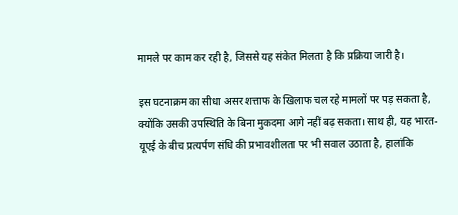मामले पर काम कर रही है, जिससे यह संकेत मिलता है कि प्रक्रिया जारी है।

इस घटनाक्रम का सीधा असर शत्ताफ के खिलाफ चल रहे मामलों पर पड़ सकता है, क्योंकि उसकी उपस्थिति के बिना मुकदमा आगे नहीं बढ़ सकता। साथ ही, यह भारत-यूएई के बीच प्रत्यर्पण संधि की प्रभावशीलता पर भी सवाल उठाता है, हालांकि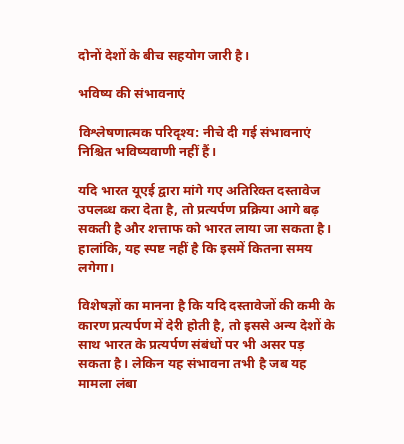दोनों देशों के बीच सहयोग जारी है।

भविष्य की संभावनाएं

विश्लेषणात्मक परिदृश्य: नीचे दी गई संभावनाएं निश्चित भविष्यवाणी नहीं हैं।

यदि भारत यूएई द्वारा मांगे गए अतिरिक्त दस्तावेज उपलब्ध करा देता है, तो प्रत्यर्पण प्रक्रिया आगे बढ़ सकती है और शत्ताफ को भारत लाया जा सकता है। हालांकि, यह स्पष्ट नहीं है कि इसमें कितना समय लगेगा।

विशेषज्ञों का मानना है कि यदि दस्तावेजों की कमी के कारण प्रत्यर्पण में देरी होती है, तो इससे अन्य देशों के साथ भारत के प्रत्यर्पण संबंधों पर भी असर पड़ सकता है। लेकिन यह संभावना तभी है जब यह मामला लंबा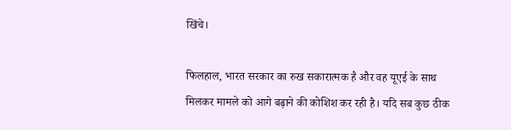खिंचे।

फिलहाल, भारत सरकार का रुख सकारात्मक है और वह यूएई के साथ मिलकर मामले को आगे बढ़ाने की कोशिश कर रही है। यदि सब कुछ ठीक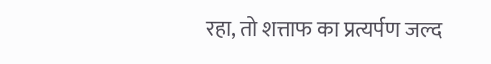रहा, तो शत्ताफ का प्रत्यर्पण जल्द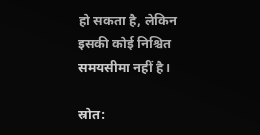हो सकता है, लेकिन इसकी कोई निश्चित समयसीमा नहीं है।

स्रोत: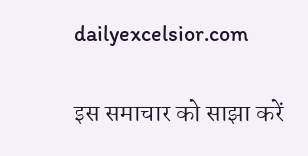dailyexcelsior.com

इस समाचार को साझा करें